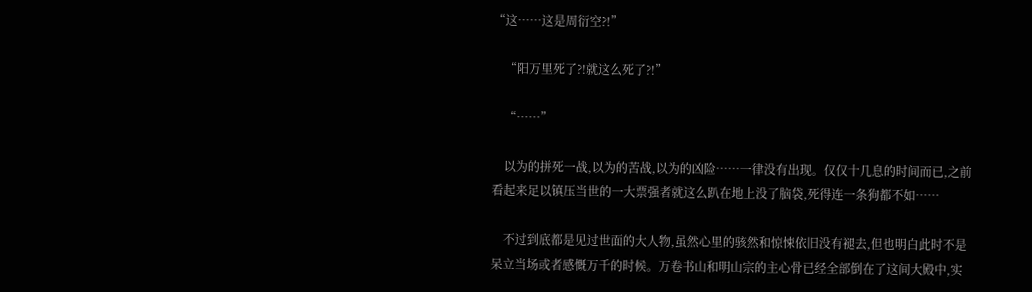“这……这是周衍空?!”

    “阳万里死了?!就这么死了?!”

    “……”

    以为的拼死一战,以为的苦战,以为的凶险……一律没有出现。仅仅十几息的时间而已,之前看起来足以镇压当世的一大票强者就这么趴在地上没了脑袋,死得连一条狗都不如……

    不过到底都是见过世面的大人物,虽然心里的骇然和惊悚依旧没有褪去,但也明白此时不是呆立当场或者感慨万千的时候。万卷书山和明山宗的主心骨已经全部倒在了这间大殿中,实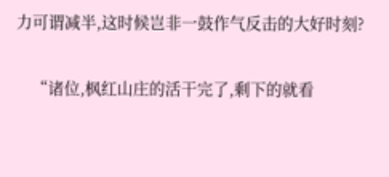力可谓减半,这时候岂非一鼓作气反击的大好时刻?

    “诸位,枫红山庄的活干完了,剩下的就看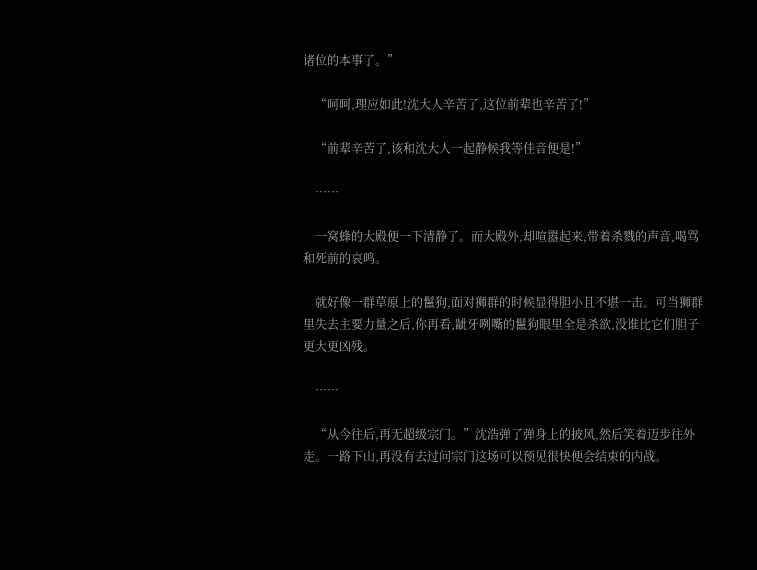诸位的本事了。”

    “呵呵,理应如此!沈大人辛苦了,这位前辈也辛苦了!”

    “前辈辛苦了,该和沈大人一起静候我等佳音便是!”

    ……

    一窝蜂的大殿便一下清静了。而大殿外,却喧嚣起来,带着杀戮的声音,喝骂和死前的哀鸣。

    就好像一群草原上的鬣狗,面对狮群的时候显得胆小且不堪一击。可当狮群里失去主要力量之后,你再看,龇牙咧嘴的鬣狗眼里全是杀欲,没谁比它们胆子更大更凶残。

    ……

    “从今往后,再无超级宗门。”沈浩弹了弹身上的披风,然后笑着迈步往外走。一路下山,再没有去过问宗门这场可以预见很快便会结束的内战。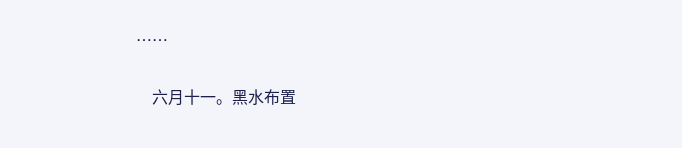……

    六月十一。黑水布置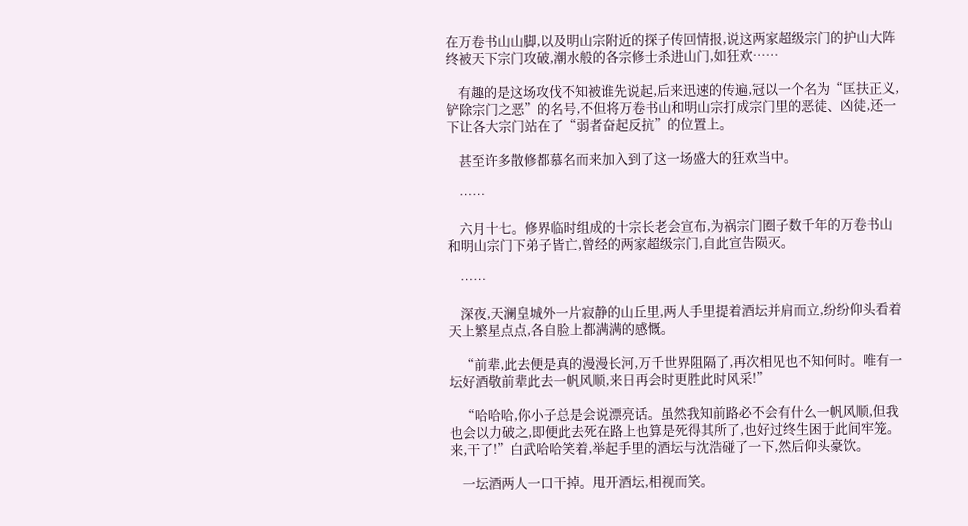在万卷书山山脚,以及明山宗附近的探子传回情报,说这两家超级宗门的护山大阵终被天下宗门攻破,潮水般的各宗修士杀进山门,如狂欢……

    有趣的是这场攻伐不知被谁先说起,后来迅速的传遍,冠以一个名为“匡扶正义,铲除宗门之恶”的名号,不但将万卷书山和明山宗打成宗门里的恶徒、凶徒,还一下让各大宗门站在了“弱者奋起反抗”的位置上。

    甚至许多散修都慕名而来加入到了这一场盛大的狂欢当中。

    ……

    六月十七。修界临时组成的十宗长老会宣布,为祸宗门圈子数千年的万卷书山和明山宗门下弟子皆亡,曾经的两家超级宗门,自此宣告陨灭。

    ……

    深夜,天澜皇城外一片寂静的山丘里,两人手里提着酒坛并肩而立,纷纷仰头看着天上繁星点点,各自脸上都满满的感慨。

    “前辈,此去便是真的漫漫长河,万千世界阻隔了,再次相见也不知何时。唯有一坛好酒敬前辈此去一帆风顺,来日再会时更胜此时风采!”

    “哈哈哈,你小子总是会说漂亮话。虽然我知前路必不会有什么一帆风顺,但我也会以力破之,即便此去死在路上也算是死得其所了,也好过终生困于此间牢笼。来,干了!”白武哈哈笑着,举起手里的酒坛与沈浩碰了一下,然后仰头豪饮。

    一坛酒两人一口干掉。甩开酒坛,相视而笑。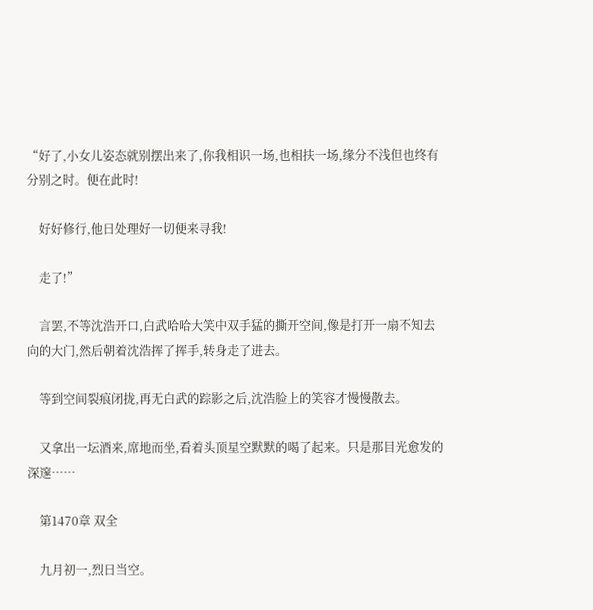“好了,小女儿姿态就别摆出来了,你我相识一场,也相扶一场,缘分不浅但也终有分别之时。便在此时!

    好好修行,他日处理好一切便来寻我!

    走了!”

    言罢,不等沈浩开口,白武哈哈大笑中双手猛的撕开空间,像是打开一扇不知去向的大门,然后朝着沈浩挥了挥手,转身走了进去。

    等到空间裂痕闭拢,再无白武的踪影之后,沈浩脸上的笑容才慢慢散去。

    又拿出一坛酒来,席地而坐,看着头顶星空默默的喝了起来。只是那目光愈发的深邃……

    第1470章 双全

    九月初一,烈日当空。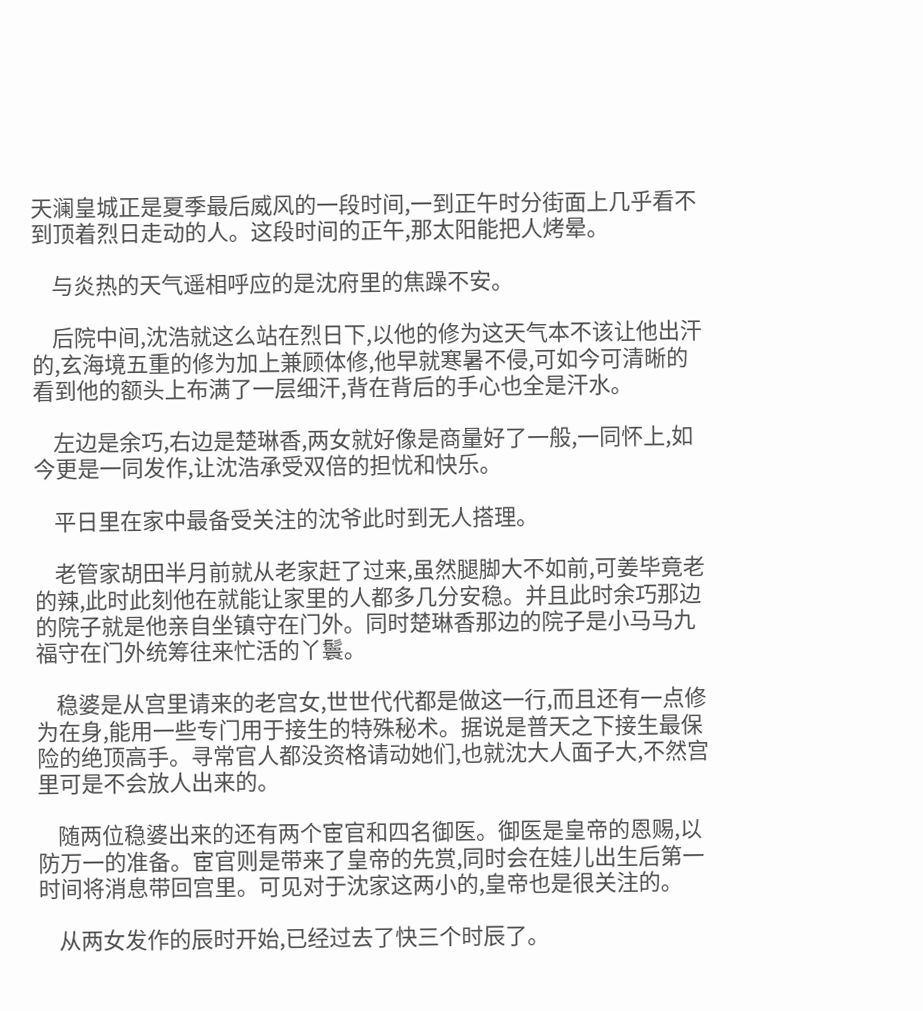天澜皇城正是夏季最后威风的一段时间,一到正午时分街面上几乎看不到顶着烈日走动的人。这段时间的正午,那太阳能把人烤晕。

    与炎热的天气遥相呼应的是沈府里的焦躁不安。

    后院中间,沈浩就这么站在烈日下,以他的修为这天气本不该让他出汗的,玄海境五重的修为加上兼顾体修,他早就寒暑不侵,可如今可清晰的看到他的额头上布满了一层细汗,背在背后的手心也全是汗水。

    左边是余巧,右边是楚琳香,两女就好像是商量好了一般,一同怀上,如今更是一同发作,让沈浩承受双倍的担忧和快乐。

    平日里在家中最备受关注的沈爷此时到无人搭理。

    老管家胡田半月前就从老家赶了过来,虽然腿脚大不如前,可姜毕竟老的辣,此时此刻他在就能让家里的人都多几分安稳。并且此时余巧那边的院子就是他亲自坐镇守在门外。同时楚琳香那边的院子是小马马九福守在门外统筹往来忙活的丫鬟。

    稳婆是从宫里请来的老宫女,世世代代都是做这一行,而且还有一点修为在身,能用一些专门用于接生的特殊秘术。据说是普天之下接生最保险的绝顶高手。寻常官人都没资格请动她们,也就沈大人面子大,不然宫里可是不会放人出来的。

    随两位稳婆出来的还有两个宦官和四名御医。御医是皇帝的恩赐,以防万一的准备。宦官则是带来了皇帝的先赏,同时会在娃儿出生后第一时间将消息带回宫里。可见对于沈家这两小的,皇帝也是很关注的。

    从两女发作的辰时开始,已经过去了快三个时辰了。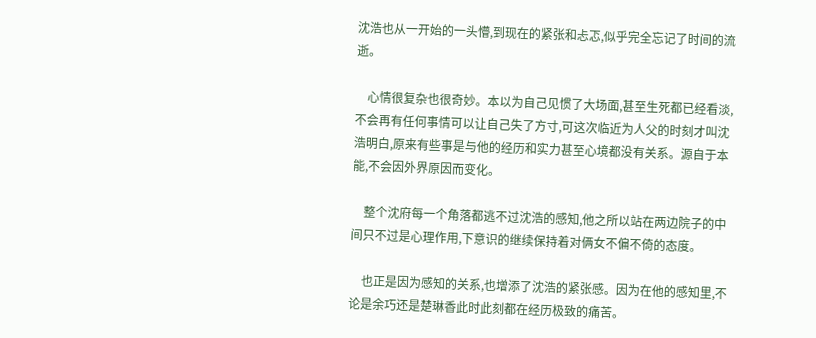沈浩也从一开始的一头懵,到现在的紧张和忐忑,似乎完全忘记了时间的流逝。

    心情很复杂也很奇妙。本以为自己见惯了大场面,甚至生死都已经看淡,不会再有任何事情可以让自己失了方寸,可这次临近为人父的时刻才叫沈浩明白,原来有些事是与他的经历和实力甚至心境都没有关系。源自于本能,不会因外界原因而变化。

    整个沈府每一个角落都逃不过沈浩的感知,他之所以站在两边院子的中间只不过是心理作用,下意识的继续保持着对俩女不偏不倚的态度。

    也正是因为感知的关系,也增添了沈浩的紧张感。因为在他的感知里,不论是余巧还是楚琳香此时此刻都在经历极致的痛苦。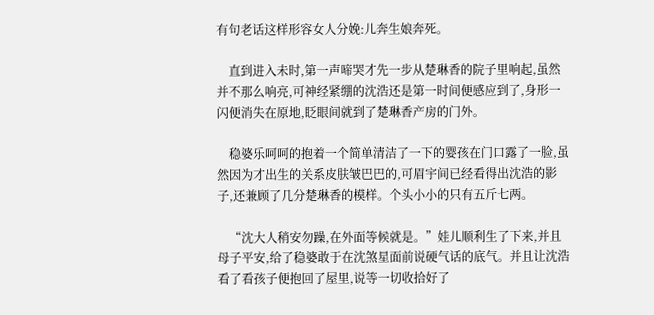有句老话这样形容女人分娩:儿奔生娘奔死。

    直到进入未时,第一声啼哭才先一步从楚琳香的院子里响起,虽然并不那么响亮,可神经紧绷的沈浩还是第一时间便感应到了,身形一闪便消失在原地,眨眼间就到了楚琳香产房的门外。

    稳婆乐呵呵的抱着一个简单清洁了一下的婴孩在门口露了一脸,虽然因为才出生的关系皮肤皱巴巴的,可眉宇间已经看得出沈浩的影子,还兼顾了几分楚琳香的模样。个头小小的只有五斤七两。

    “沈大人稍安勿躁,在外面等候就是。”娃儿顺利生了下来,并且母子平安,给了稳婆敢于在沈煞星面前说硬气话的底气。并且让沈浩看了看孩子便抱回了屋里,说等一切收拾好了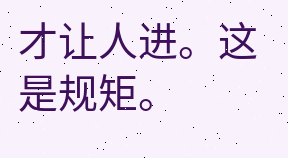才让人进。这是规矩。